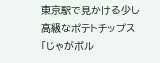東京駅で見かける少し高級なポテトチップス「じゃがボル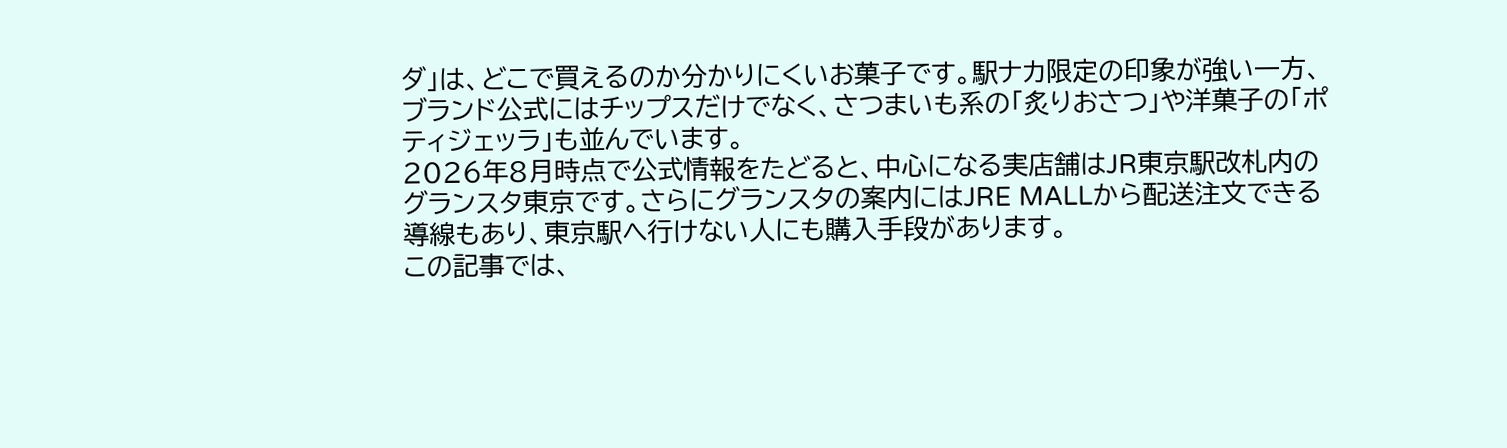ダ」は、どこで買えるのか分かりにくいお菓子です。駅ナカ限定の印象が強い一方、ブランド公式にはチップスだけでなく、さつまいも系の「炙りおさつ」や洋菓子の「ポティジェッラ」も並んでいます。
2026年8月時点で公式情報をたどると、中心になる実店舗はJR東京駅改札内のグランスタ東京です。さらにグランスタの案内にはJRE MALLから配送注文できる導線もあり、東京駅へ行けない人にも購入手段があります。
この記事では、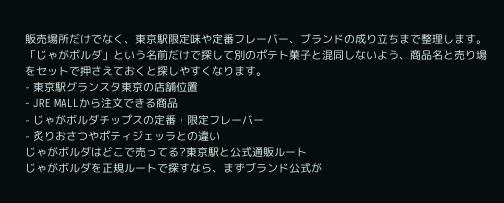販売場所だけでなく、東京駅限定味や定番フレーバー、ブランドの成り立ちまで整理します。「じゃがボルダ」という名前だけで探して別のポテト菓子と混同しないよう、商品名と売り場をセットで押さえておくと探しやすくなります。
- 東京駅グランスタ東京の店舗位置
- JRE MALLから注文できる商品
- じゃがボルダチップスの定番・限定フレーバー
- 炙りおさつやポティジェッラとの違い
じゃがボルダはどこで売ってる?東京駅と公式通販ルート
じゃがボルダを正規ルートで探すなら、まずブランド公式が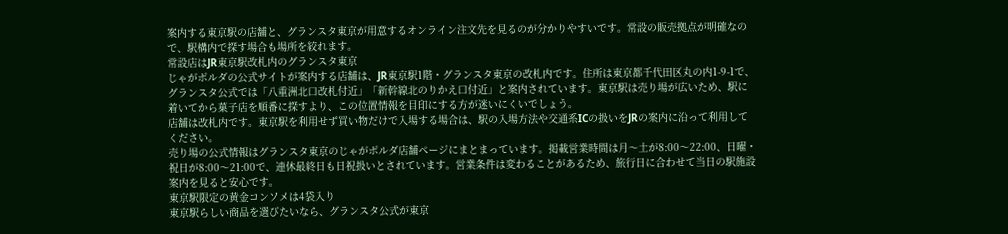案内する東京駅の店舗と、グランスタ東京が用意するオンライン注文先を見るのが分かりやすいです。常設の販売拠点が明確なので、駅構内で探す場合も場所を絞れます。
常設店はJR東京駅改札内のグランスタ東京
じゃがボルダの公式サイトが案内する店舗は、JR東京駅1階・グランスタ東京の改札内です。住所は東京都千代田区丸の内1-9-1で、グランスタ公式では「八重洲北口改札付近」「新幹線北のりかえ口付近」と案内されています。東京駅は売り場が広いため、駅に着いてから菓子店を順番に探すより、この位置情報を目印にする方が迷いにくいでしょう。
店舗は改札内です。東京駅を利用せず買い物だけで入場する場合は、駅の入場方法や交通系ICの扱いをJRの案内に沿って利用してください。
売り場の公式情報はグランスタ東京のじゃがボルダ店舗ページにまとまっています。掲載営業時間は月〜土が8:00〜22:00、日曜・祝日が8:00〜21:00で、連休最終日も日祝扱いとされています。営業条件は変わることがあるため、旅行日に合わせて当日の駅施設案内を見ると安心です。
東京駅限定の黄金コンソメは4袋入り
東京駅らしい商品を選びたいなら、グランスタ公式が東京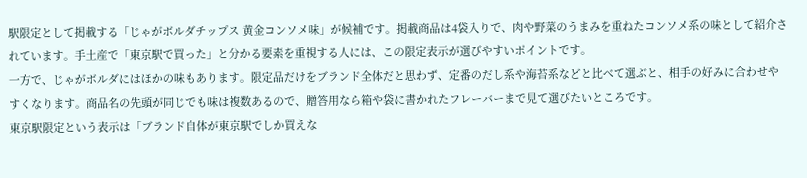駅限定として掲載する「じゃがボルダチップス 黄金コンソメ味」が候補です。掲載商品は4袋入りで、肉や野菜のうまみを重ねたコンソメ系の味として紹介されています。手土産で「東京駅で買った」と分かる要素を重視する人には、この限定表示が選びやすいポイントです。
一方で、じゃがボルダにはほかの味もあります。限定品だけをブランド全体だと思わず、定番のだし系や海苔系などと比べて選ぶと、相手の好みに合わせやすくなります。商品名の先頭が同じでも味は複数あるので、贈答用なら箱や袋に書かれたフレーバーまで見て選びたいところです。
東京駅限定という表示は「ブランド自体が東京駅でしか買えな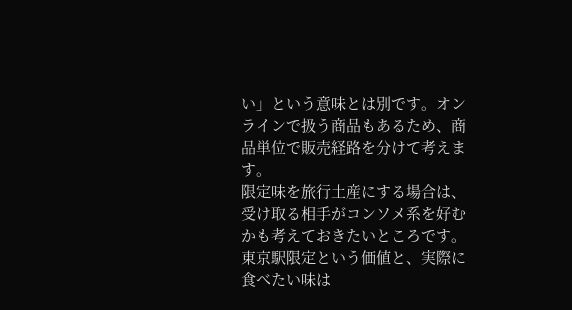い」という意味とは別です。オンラインで扱う商品もあるため、商品単位で販売経路を分けて考えます。
限定味を旅行土産にする場合は、受け取る相手がコンソメ系を好むかも考えておきたいところです。東京駅限定という価値と、実際に食べたい味は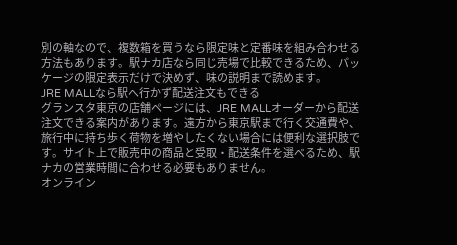別の軸なので、複数箱を買うなら限定味と定番味を組み合わせる方法もあります。駅ナカ店なら同じ売場で比較できるため、パッケージの限定表示だけで決めず、味の説明まで読めます。
JRE MALLなら駅へ行かず配送注文もできる
グランスタ東京の店舗ページには、JRE MALLオーダーから配送注文できる案内があります。遠方から東京駅まで行く交通費や、旅行中に持ち歩く荷物を増やしたくない場合には便利な選択肢です。サイト上で販売中の商品と受取・配送条件を選べるため、駅ナカの営業時間に合わせる必要もありません。
オンライン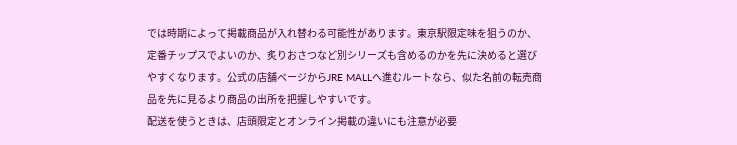では時期によって掲載商品が入れ替わる可能性があります。東京駅限定味を狙うのか、定番チップスでよいのか、炙りおさつなど別シリーズも含めるのかを先に決めると選びやすくなります。公式の店舗ページからJRE MALLへ進むルートなら、似た名前の転売商品を先に見るより商品の出所を把握しやすいです。
配送を使うときは、店頭限定とオンライン掲載の違いにも注意が必要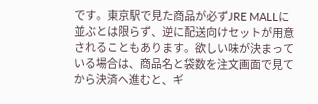です。東京駅で見た商品が必ずJRE MALLに並ぶとは限らず、逆に配送向けセットが用意されることもあります。欲しい味が決まっている場合は、商品名と袋数を注文画面で見てから決済へ進むと、ギ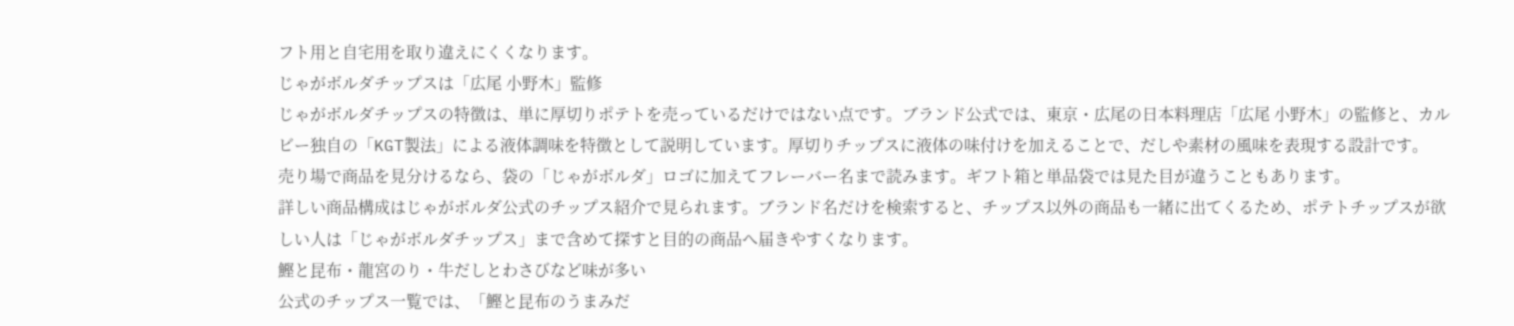フト用と自宅用を取り違えにくくなります。
じゃがボルダチップスは「広尾 小野木」監修
じゃがボルダチップスの特徴は、単に厚切りポテトを売っているだけではない点です。ブランド公式では、東京・広尾の日本料理店「広尾 小野木」の監修と、カルビー独自の「KGT製法」による液体調味を特徴として説明しています。厚切りチップスに液体の味付けを加えることで、だしや素材の風味を表現する設計です。
売り場で商品を見分けるなら、袋の「じゃがボルダ」ロゴに加えてフレーバー名まで読みます。ギフト箱と単品袋では見た目が違うこともあります。
詳しい商品構成はじゃがボルダ公式のチップス紹介で見られます。ブランド名だけを検索すると、チップス以外の商品も一緒に出てくるため、ポテトチップスが欲しい人は「じゃがボルダチップス」まで含めて探すと目的の商品へ届きやすくなります。
鰹と昆布・龍宮のり・牛だしとわさびなど味が多い
公式のチップス一覧では、「鰹と昆布のうまみだ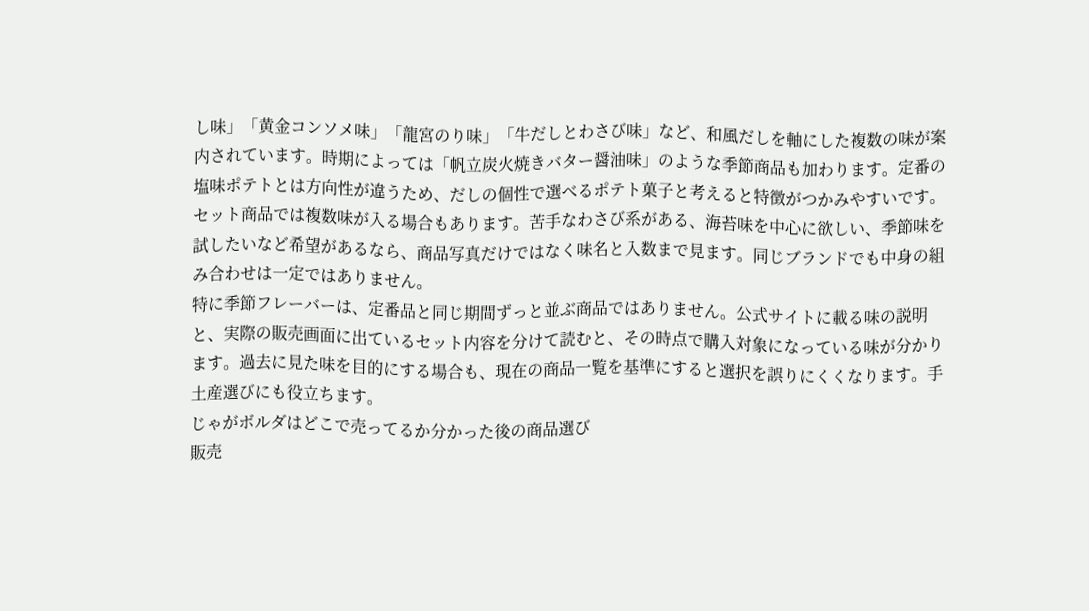し味」「黄金コンソメ味」「龍宮のり味」「牛だしとわさび味」など、和風だしを軸にした複数の味が案内されています。時期によっては「帆立炭火焼きバター醤油味」のような季節商品も加わります。定番の塩味ポテトとは方向性が違うため、だしの個性で選べるポテト菓子と考えると特徴がつかみやすいです。
セット商品では複数味が入る場合もあります。苦手なわさび系がある、海苔味を中心に欲しい、季節味を試したいなど希望があるなら、商品写真だけではなく味名と入数まで見ます。同じブランドでも中身の組み合わせは一定ではありません。
特に季節フレーバーは、定番品と同じ期間ずっと並ぶ商品ではありません。公式サイトに載る味の説明と、実際の販売画面に出ているセット内容を分けて読むと、その時点で購入対象になっている味が分かります。過去に見た味を目的にする場合も、現在の商品一覧を基準にすると選択を誤りにくくなります。手土産選びにも役立ちます。
じゃがボルダはどこで売ってるか分かった後の商品選び
販売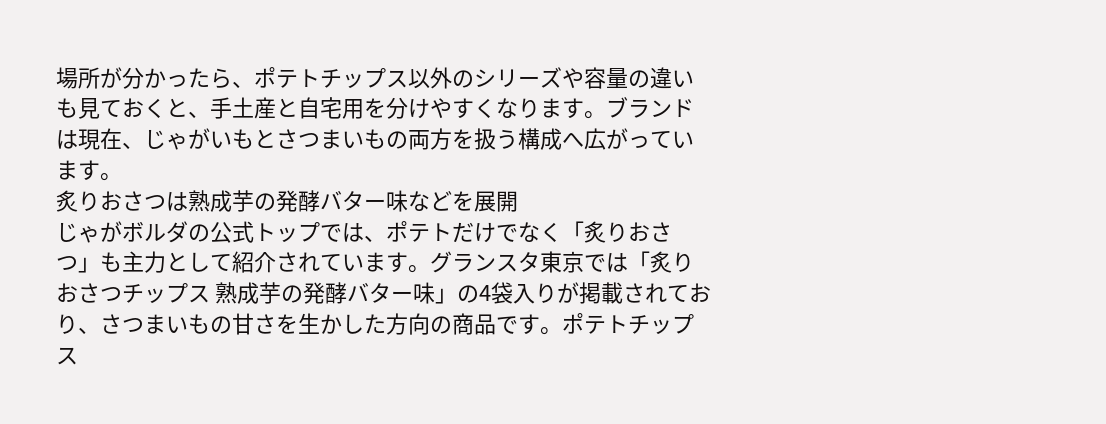場所が分かったら、ポテトチップス以外のシリーズや容量の違いも見ておくと、手土産と自宅用を分けやすくなります。ブランドは現在、じゃがいもとさつまいもの両方を扱う構成へ広がっています。
炙りおさつは熟成芋の発酵バター味などを展開
じゃがボルダの公式トップでは、ポテトだけでなく「炙りおさつ」も主力として紹介されています。グランスタ東京では「炙りおさつチップス 熟成芋の発酵バター味」の4袋入りが掲載されており、さつまいもの甘さを生かした方向の商品です。ポテトチップス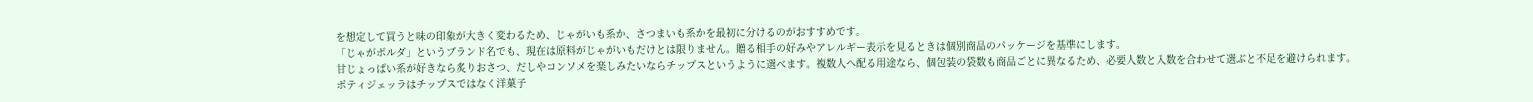を想定して買うと味の印象が大きく変わるため、じゃがいも系か、さつまいも系かを最初に分けるのがおすすめです。
「じゃがボルダ」というブランド名でも、現在は原料がじゃがいもだけとは限りません。贈る相手の好みやアレルギー表示を見るときは個別商品のパッケージを基準にします。
甘じょっぱい系が好きなら炙りおさつ、だしやコンソメを楽しみたいならチップスというように選べます。複数人へ配る用途なら、個包装の袋数も商品ごとに異なるため、必要人数と入数を合わせて選ぶと不足を避けられます。
ポティジェッラはチップスではなく洋菓子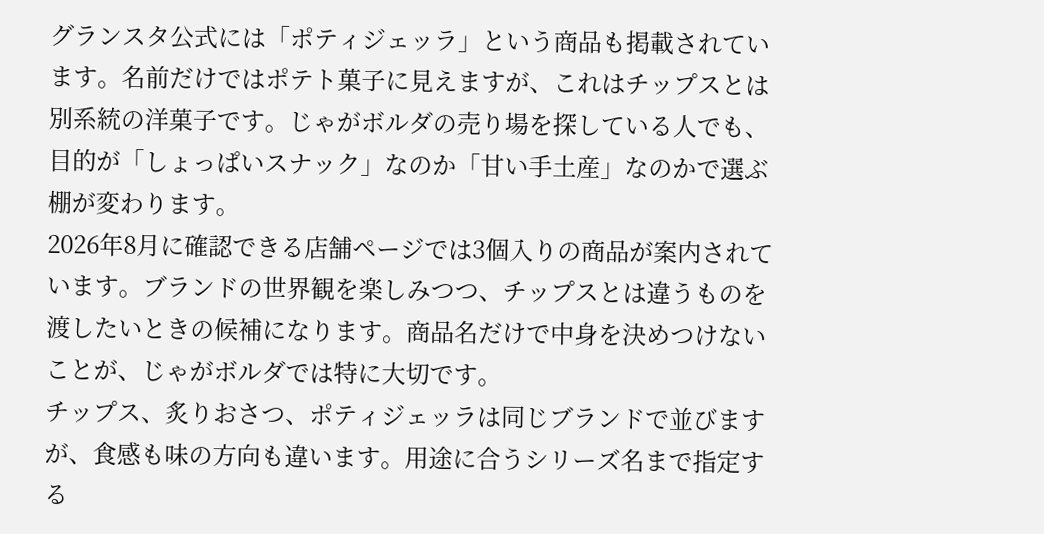グランスタ公式には「ポティジェッラ」という商品も掲載されています。名前だけではポテト菓子に見えますが、これはチップスとは別系統の洋菓子です。じゃがボルダの売り場を探している人でも、目的が「しょっぱいスナック」なのか「甘い手土産」なのかで選ぶ棚が変わります。
2026年8月に確認できる店舗ページでは3個入りの商品が案内されています。ブランドの世界観を楽しみつつ、チップスとは違うものを渡したいときの候補になります。商品名だけで中身を決めつけないことが、じゃがボルダでは特に大切です。
チップス、炙りおさつ、ポティジェッラは同じブランドで並びますが、食感も味の方向も違います。用途に合うシリーズ名まで指定する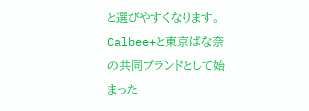と選びやすくなります。
Calbee+と東京ばな奈の共同ブランドとして始まった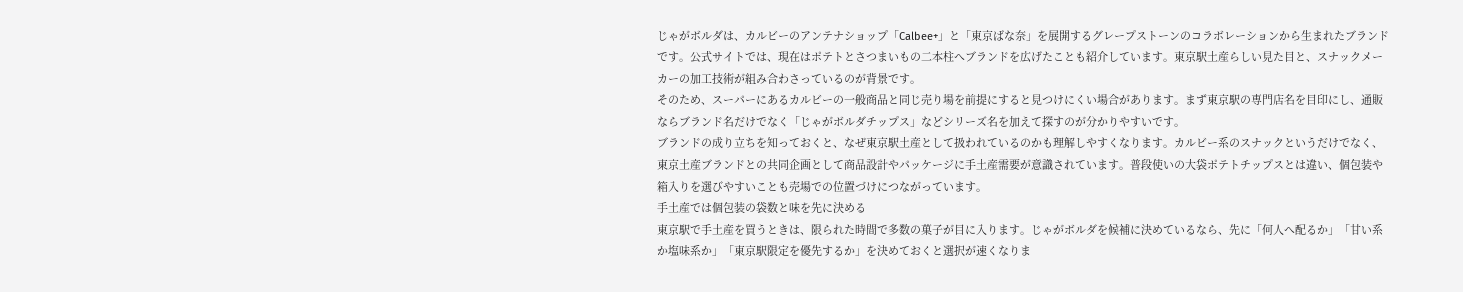じゃがボルダは、カルビーのアンテナショップ「Calbee+」と「東京ばな奈」を展開するグレープストーンのコラボレーションから生まれたブランドです。公式サイトでは、現在はポテトとさつまいもの二本柱へブランドを広げたことも紹介しています。東京駅土産らしい見た目と、スナックメーカーの加工技術が組み合わさっているのが背景です。
そのため、スーパーにあるカルビーの一般商品と同じ売り場を前提にすると見つけにくい場合があります。まず東京駅の専門店名を目印にし、通販ならブランド名だけでなく「じゃがボルダチップス」などシリーズ名を加えて探すのが分かりやすいです。
ブランドの成り立ちを知っておくと、なぜ東京駅土産として扱われているのかも理解しやすくなります。カルビー系のスナックというだけでなく、東京土産ブランドとの共同企画として商品設計やパッケージに手土産需要が意識されています。普段使いの大袋ポテトチップスとは違い、個包装や箱入りを選びやすいことも売場での位置づけにつながっています。
手土産では個包装の袋数と味を先に決める
東京駅で手土産を買うときは、限られた時間で多数の菓子が目に入ります。じゃがボルダを候補に決めているなら、先に「何人へ配るか」「甘い系か塩味系か」「東京駅限定を優先するか」を決めておくと選択が速くなりま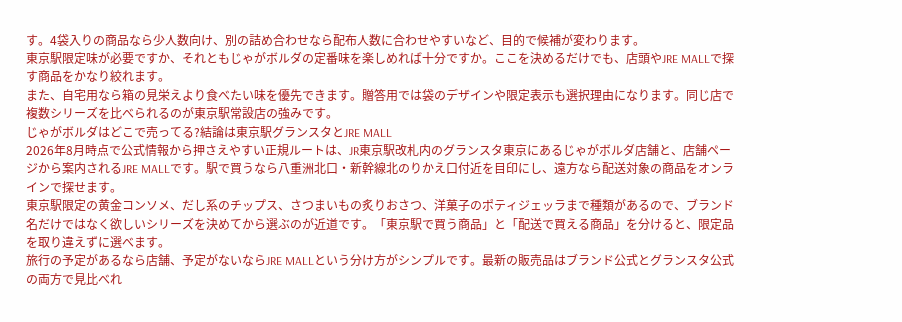す。4袋入りの商品なら少人数向け、別の詰め合わせなら配布人数に合わせやすいなど、目的で候補が変わります。
東京駅限定味が必要ですか、それともじゃがボルダの定番味を楽しめれば十分ですか。ここを決めるだけでも、店頭やJRE MALLで探す商品をかなり絞れます。
また、自宅用なら箱の見栄えより食べたい味を優先できます。贈答用では袋のデザインや限定表示も選択理由になります。同じ店で複数シリーズを比べられるのが東京駅常設店の強みです。
じゃがボルダはどこで売ってる?結論は東京駅グランスタとJRE MALL
2026年8月時点で公式情報から押さえやすい正規ルートは、JR東京駅改札内のグランスタ東京にあるじゃがボルダ店舗と、店舗ページから案内されるJRE MALLです。駅で買うなら八重洲北口・新幹線北のりかえ口付近を目印にし、遠方なら配送対象の商品をオンラインで探せます。
東京駅限定の黄金コンソメ、だし系のチップス、さつまいもの炙りおさつ、洋菓子のポティジェッラまで種類があるので、ブランド名だけではなく欲しいシリーズを決めてから選ぶのが近道です。「東京駅で買う商品」と「配送で買える商品」を分けると、限定品を取り違えずに選べます。
旅行の予定があるなら店舗、予定がないならJRE MALLという分け方がシンプルです。最新の販売品はブランド公式とグランスタ公式の両方で見比べれ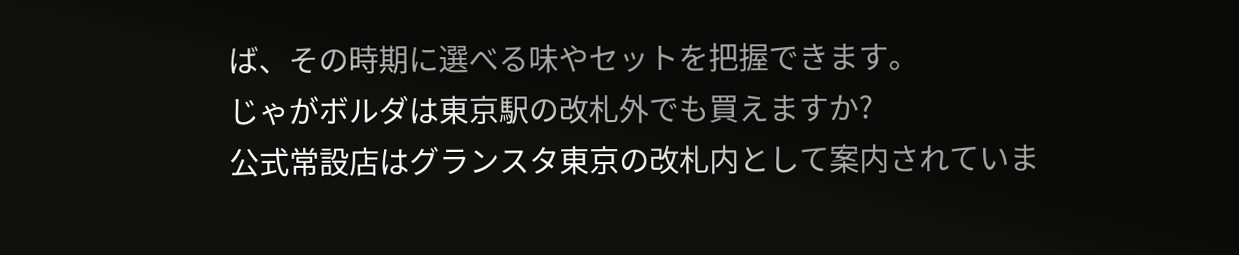ば、その時期に選べる味やセットを把握できます。
じゃがボルダは東京駅の改札外でも買えますか?
公式常設店はグランスタ東京の改札内として案内されていま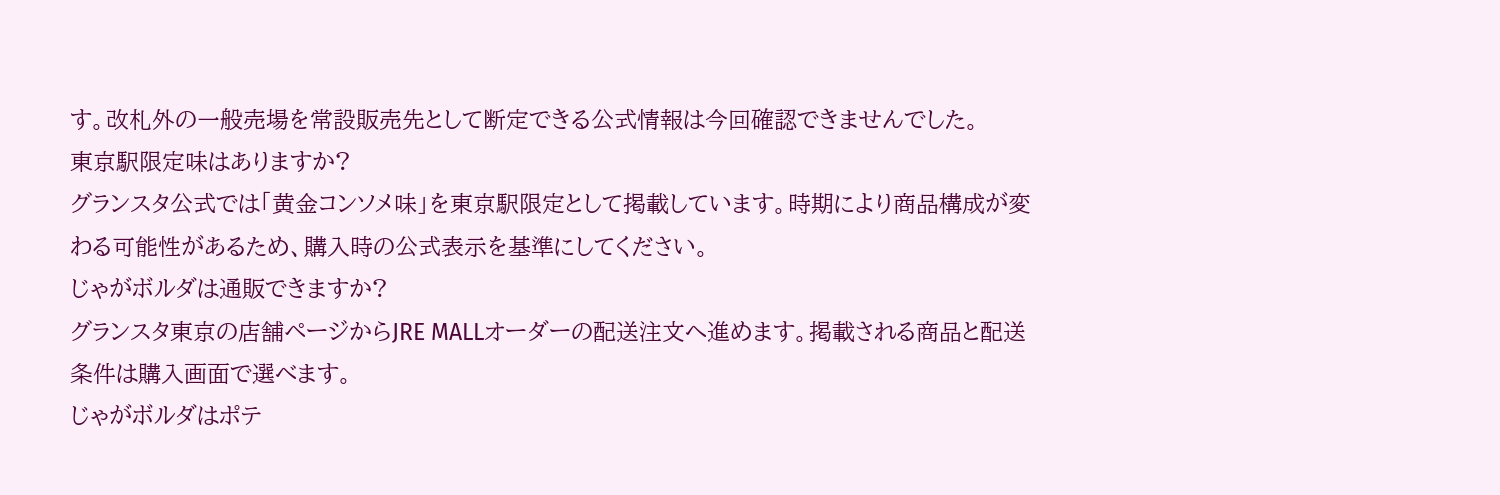す。改札外の一般売場を常設販売先として断定できる公式情報は今回確認できませんでした。
東京駅限定味はありますか?
グランスタ公式では「黄金コンソメ味」を東京駅限定として掲載しています。時期により商品構成が変わる可能性があるため、購入時の公式表示を基準にしてください。
じゃがボルダは通販できますか?
グランスタ東京の店舗ページからJRE MALLオーダーの配送注文へ進めます。掲載される商品と配送条件は購入画面で選べます。
じゃがボルダはポテ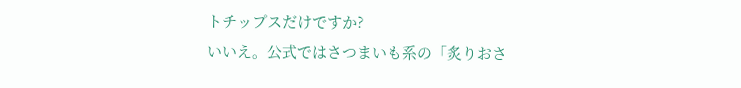トチップスだけですか?
いいえ。公式ではさつまいも系の「炙りおさ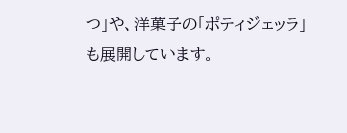つ」や、洋菓子の「ポティジェッラ」も展開しています。